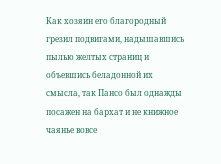Как хозяин его благородный грезил подвигами, надышавшись пылью желтых страниц и объевшись беладонной их смысла, так Пансо был однажды посажен на бархат и не книжное чаянье вовсе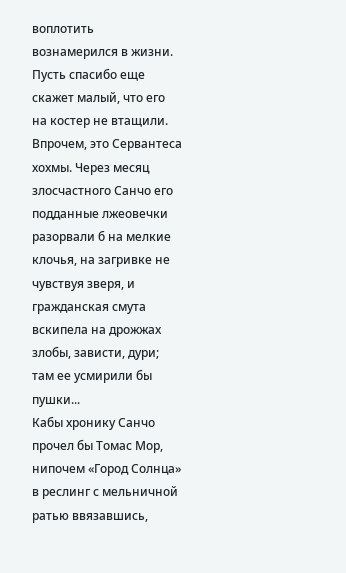воплотить вознамерился в жизни.
Пусть спасибо еще скажет малый, что его на костер не втащили. Впрочем, это Сервантеса хохмы. Через месяц злосчастного Санчо его подданные лжеовечки разорвали б на мелкие клочья, на загривке не чувствуя зверя, и гражданская смута вскипела на дрожжах злобы, зависти, дури; там ее усмирили бы пушки...
Кабы хронику Санчо прочел бы Томас Мор, нипочем «Город Солнца» в реслинг с мельничной ратью ввязавшись,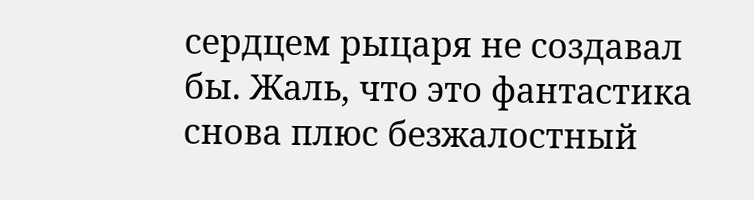сердцем рыцаря не создавал бы. Жаль, что это фантастика снова плюс безжалостный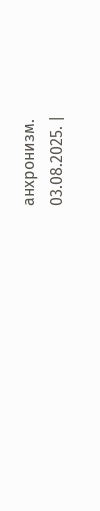анхронизм.
03.08.2025. |